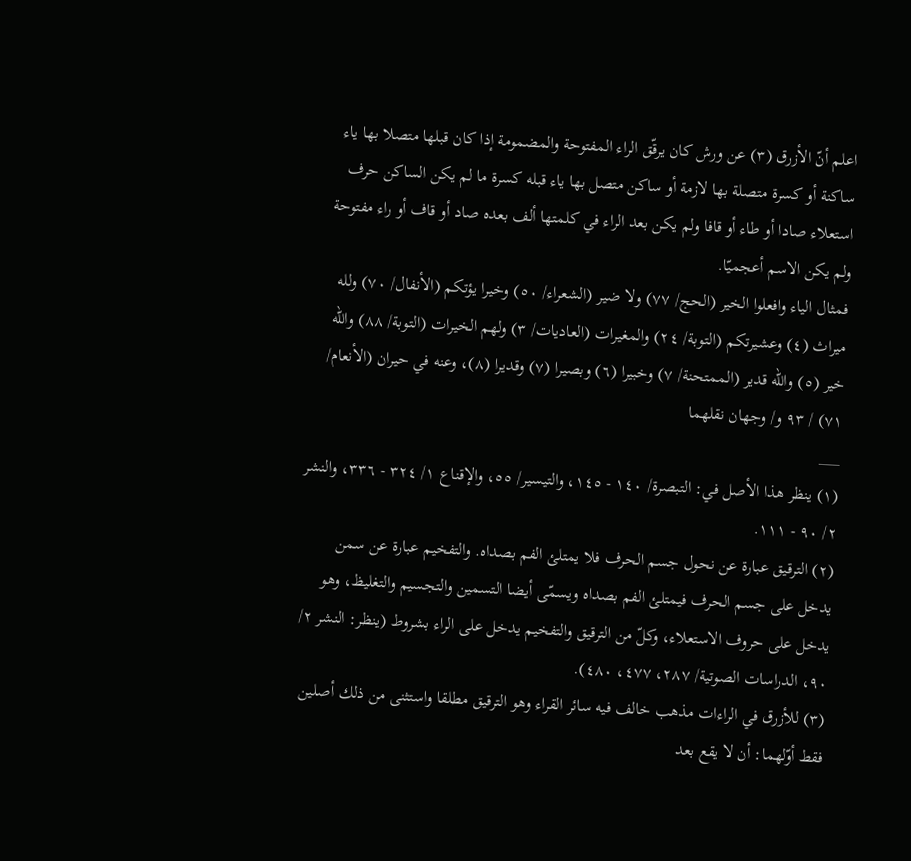اعلم أنّ الأزرق (٣) عن ورش كان يرقّق الراء المفتوحة والمضمومة إذا كان قبلها متصلا بها ياء ساكنة أو كسرة متصلة بها لازمة أو ساكن متصل بها ياء قبله كسرة ما لم يكن الساكن حرف استعلاء صادا أو طاء أو قافا ولم يكن بعد الراء في كلمتها ألف بعده صاد أو قاف أو راء مفتوحة ولم يكن الاسم أعجميّا.
فمثال الياء وافعلوا الخير (الحج/ ٧٧) ولا ضير (الشعراء/ ٥٠) وخيرا يؤتكم (الأنفال/ ٧٠) ولله ميراث (٤) وعشيرتكم (التوبة/ ٢٤) والمغيرات (العاديات/ ٣) ولهم الخيرات (التوبة/ ٨٨) والله خير (٥) والله قدير (الممتحنة/ ٧) وخبيرا (٦) وبصيرا (٧) وقديرا (٨)، وعنه في حيران (الأنعام/ ٧١) / ٩٣ و/ وجهان نقلهما
___
(١) ينظر هذا الأصل في: التبصرة/ ١٤٠ - ١٤٥، والتيسير/ ٥٥، والإقناع ١/ ٣٢٤ - ٣٣٦، والنشر ٢/ ٩٠ - ١١١.
(٢) الترقيق عبارة عن نحول جسم الحرف فلا يمتلئ الفم بصداه. والتفخيم عبارة عن سمن يدخل على جسم الحرف فيمتلئ الفم بصداه ويسمّى أيضا التسمين والتجسيم والتغليظ، وهو يدخل على حروف الاستعلاء، وكلّ من الترقيق والتفخيم يدخل على الراء بشروط (ينظر: النشر ٢/ ٩٠، الدراسات الصوتية/ ٢٨٧، ٤٧٧، ٤٨٠).
(٣) للأزرق في الراءات مذهب خالف فيه سائر القراء وهو الترقيق مطلقا واستثنى من ذلك أصلين فقط أوّلهما: أن لا يقع بعد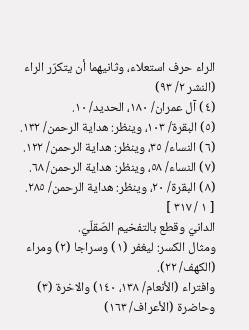الراء حرف استعلاء، وثانيهما أن يتكرّر الراء (النشر ٢/ ٩٣)
(٤) آل عمران/ ١٨٠، الحديد/ ١٠.
(٥) البقرة/ ١٠٣، وينظر: هداية الرحمن/ ١٣٢.
(٦) النساء/ ٣٥، وينظر: هداية الرحمن/ ١٢٢.
(٧) النساء/ ٥٨، وينظر: هداية الرحمن/ ٦٨.
(٨) البقرة/ ٢٠، وينظر: هداية الرحمن/ ٢٨٥.
[ ١ / ٣١٧ ]
الدانيّ وقطع بالتفخيم الصّقلّيّ.
ومثال الكسر: ليغفر (١) وسراجا (٢) ومراء (الكهف/ ٢٢).
وافتراء (الأنعام/ ١٣٨، ١٤٠) والاخرة (٣) وحاضرة (الأعراف/ ١٦٣)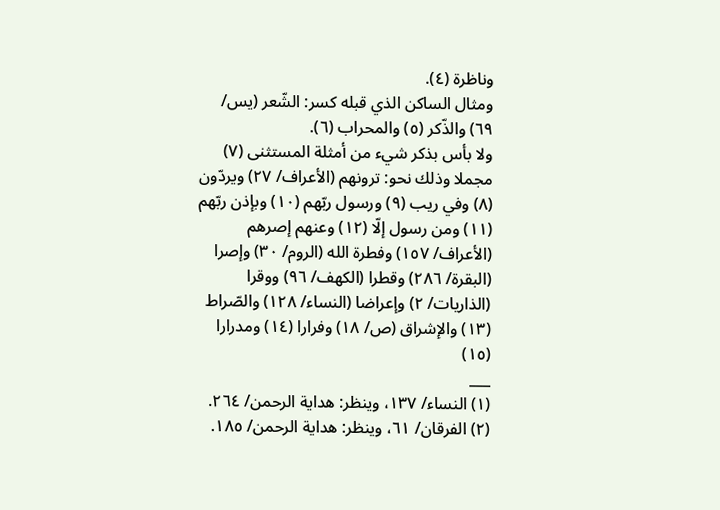وناظرة (٤).
ومثال الساكن الذي قبله كسر: الشّعر (يس/ ٦٩) والذّكر (٥) والمحراب (٦).
ولا بأس بذكر شيء من أمثلة المستثنى (٧) مجملا وذلك نحو: ترونهم (الأعراف/ ٢٧) ويردّون (٨) وفي ريب (٩) ورسول ربّهم (١٠) وبإذن ربّهم (١١) ومن رسول إلّا (١٢) وعنهم إصرهم (الأعراف/ ١٥٧) وفطرة الله (الروم/ ٣٠) وإصرا (البقرة/ ٢٨٦) وقطرا (الكهف/ ٩٦) ووقرا (الذاريات/ ٢) وإعراضا (النساء/ ١٢٨) والصّراط (١٣) والإشراق (ص/ ١٨) وفرارا (١٤) ومدرارا (١٥)
___
(١) النساء/ ١٣٧، وينظر: هداية الرحمن/ ٢٦٤.
(٢) الفرقان/ ٦١، وينظر: هداية الرحمن/ ١٨٥.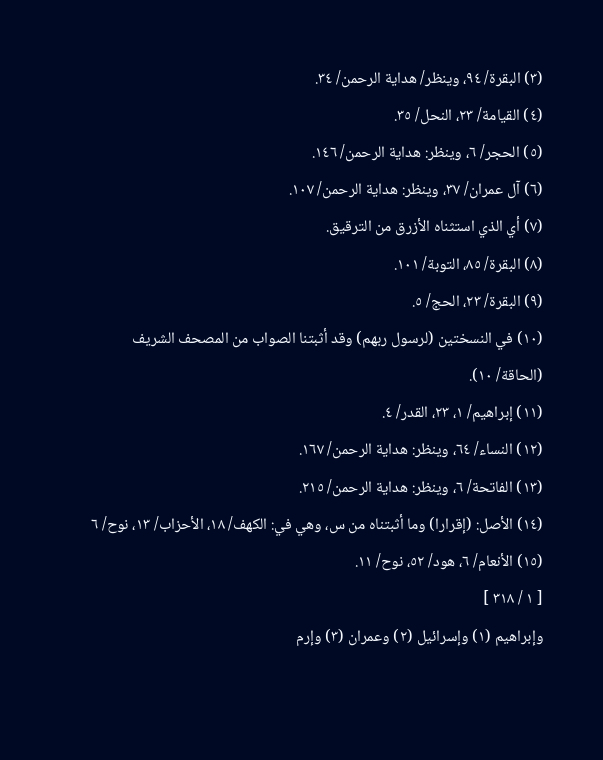(٣) البقرة/ ٩٤، وينظر/ هداية الرحمن/ ٣٤.
(٤) القيامة/ ٢٣، النحل/ ٣٥.
(٥) الحجر/ ٦، وينظر: هداية الرحمن/ ١٤٦.
(٦) آل عمران/ ٣٧، وينظر: هداية الرحمن/ ١٠٧.
(٧) أي الذي استثناه الأزرق من الترقيق.
(٨) البقرة/ ٨٥، التوبة/ ١٠١.
(٩) البقرة/ ٢٣، الحج/ ٥.
(١٠) في النسختين (لرسول ربهم) وقد أثبتنا الصواب من المصحف الشريف (الحاقة/ ١٠).
(١١) إبراهيم/ ١، ٢٣، القدر/ ٤.
(١٢) النساء/ ٦٤، وينظر: هداية الرحمن/ ١٦٧.
(١٣) الفاتحة/ ٦، وينظر: هداية الرحمن/ ٢١٥.
(١٤) الأصل: (إقرارا) وما أثبتناه من س، وهي في: الكهف/ ١٨، الأحزاب/ ١٣، نوح/ ٦
(١٥) الأنعام/ ٦، هود/ ٥٢، نوح/ ١١.
[ ١ / ٣١٨ ]
وإبراهيم (١) وإسرائيل (٢) وعمران (٣) وإرم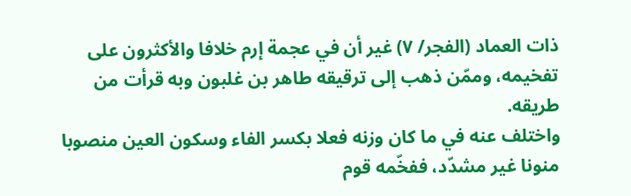ذات العماد (الفجر/ ٧) غير أن في عجمة إرم خلافا والأكثرون على تفخيمه، وممّن ذهب إلى ترقيقه طاهر بن غلبون وبه قرأت من طريقه.
واختلف عنه في ما كان وزنه فعلا بكسر الفاء وسكون العين منصوبا منونا غير مشدّد، ففخّمه قوم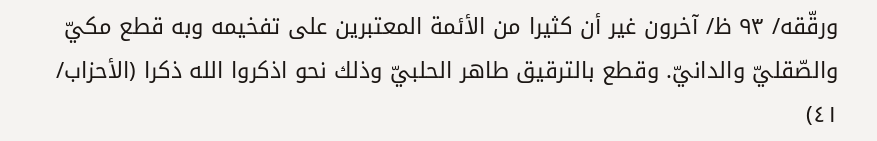ورقّقه/ ٩٣ ظ/ آخرون غير أن كثيرا من الأئمة المعتبرين على تفخيمه وبه قطع مكيّ والصّقليّ والدانيّ. وقطع بالترقيق طاهر الحلبيّ وذلك نحو اذكروا الله ذكرا (الأحزاب/ ٤١)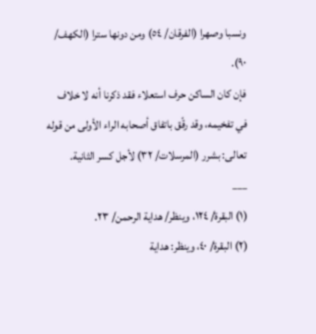ونسبا وصهرا (الفرقان/ ٥٤) ومن دونها سترا (الكهف/ ٩٠).
فإن كان الساكن حرف استعلاء فقد ذكرنا أنه لا خلاف في تفخيمه، وقد رقّق باتفاق أصحابه الراء الأولى من قوله تعالى: بشرر (المرسلات/ ٣٢) لأجل كسر الثانية.
___
(١) البقرة/ ١٢٤، وينظر/ هداية الرحمن/ ٢٣.
(٢) البقرة/ ٤٠، وينظر: هداية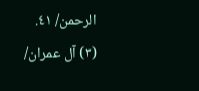الرحمن/ ٤١.
(٣) آل عمران/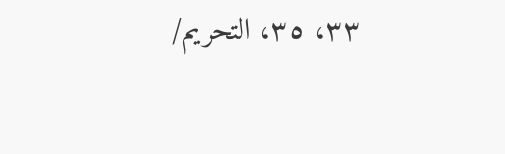٣٣، ٣٥، التحريم/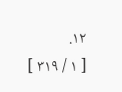١٢.
[ ١ / ٣١٩ ]